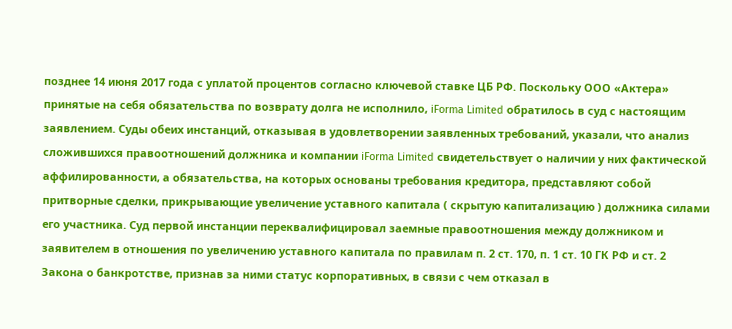позднее 14 июня 2017 года с уплатой процентов согласно ключевой ставке ЦБ РФ. Поскольку ООО «Актера» принятые на себя обязательства по возврату долга не исполнило, iForma Limited обратилось в суд с настоящим заявлением. Суды обеих инстанций, отказывая в удовлетворении заявленных требований, указали, что анализ сложившихся правоотношений должника и компании iForma Limited свидетельствует о наличии у них фактической аффилированности, а обязательства, на которых основаны требования кредитора, представляют собой притворные сделки, прикрывающие увеличение уставного капитала ( скрытую капитализацию ) должника силами его участника. Суд первой инстанции переквалифицировал заемные правоотношения между должником и заявителем в отношения по увеличению уставного капитала по правилам п. 2 ст. 170, п. 1 ст. 10 ГК РФ и ст. 2 Закона о банкротстве, признав за ними статус корпоративных, в связи с чем отказал в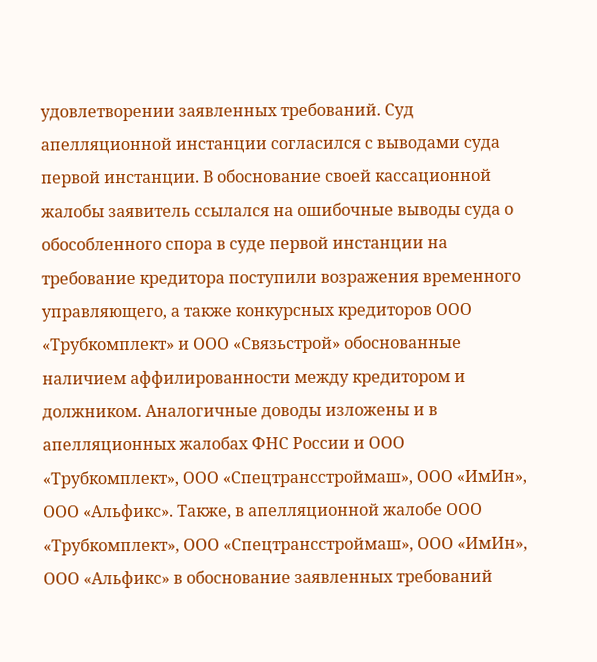удовлетворении заявленных требований. Суд апелляционной инстанции согласился с выводами суда первой инстанции. В обоснование своей кассационной жалобы заявитель ссылался на ошибочные выводы суда о
обособленного спора в суде первой инстанции на требование кредитора поступили возражения временного управляющего, а также конкурсных кредиторов ООО «Трубкомплект» и ООО «Связьстрой» обоснованные наличием аффилированности между кредитором и должником. Аналогичные доводы изложены и в апелляционных жалобах ФНС России и ООО «Трубкомплект», ООО «Спецтрансстроймаш», ООО «ИмИн», ООО «Альфикс». Также, в апелляционной жалобе ООО «Трубкомплект», ООО «Спецтрансстроймаш», ООО «ИмИн», ООО «Альфикс» в обоснование заявленных требований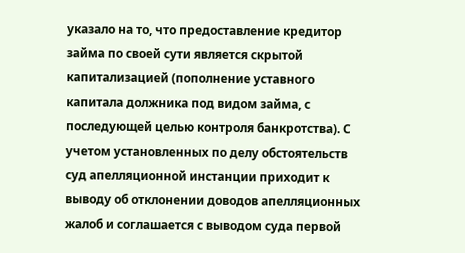указало на то, что предоставление кредитор займа по своей сути является скрытой капитализацией (пополнение уставного капитала должника под видом займа, с последующей целью контроля банкротства). С учетом установленных по делу обстоятельств суд апелляционной инстанции приходит к выводу об отклонении доводов апелляционных жалоб и соглашается с выводом суда первой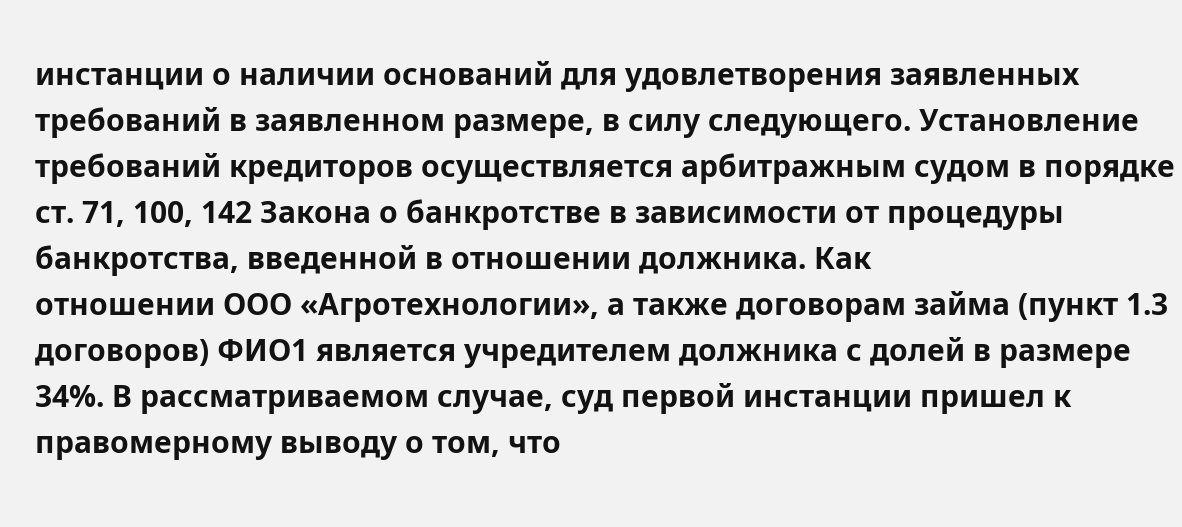инстанции о наличии оснований для удовлетворения заявленных требований в заявленном размере, в силу следующего. Установление требований кредиторов осуществляется арбитражным судом в порядке ст. 71, 100, 142 Закона о банкротстве в зависимости от процедуры банкротства, введенной в отношении должника. Как
отношении ООО «Агротехнологии», а также договорам займа (пункт 1.3 договоров) ФИО1 является учредителем должника с долей в размере 34%. В рассматриваемом случае, суд первой инстанции пришел к правомерному выводу о том, что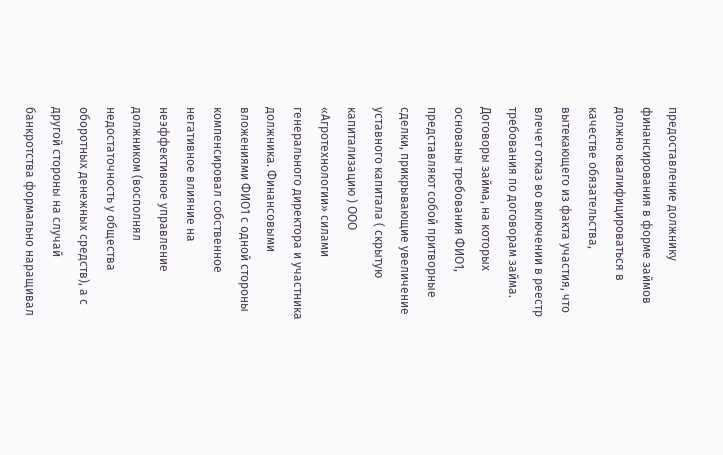предоставление должнику финансирования в форме займов должно квалифицироваться в качестве обязательства, вытекающего из факта участия, что влечет отказ во включении в реестр требования по договорам займа. Договоры займа, на которых основаны требования ФИО1, представляют собой притворные сделки, прикрывающие увеличение уставного капитала ( скрытую капитализацию ) ООО «Агротехнологии» силами генерального директора и участника должника. Финансовыми вложениями ФИО1 с одной стороны компенсировал собственное негативное влияние на неэффективное управление должником (восполнял недостаточность у общества оборотных денежных средств), а с другой стороны на случай банкротства формально наращивал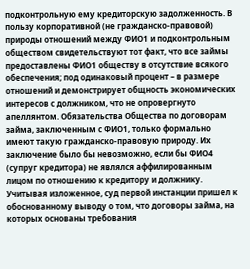подконтрольную ему кредиторскую задолженность. В пользу корпоративной (не гражданско-правовой) природы отношений между ФИО1 и подконтрольным обществом свидетельствуют тот факт, что все займы предоставлены ФИО1 обществу в отсутствие всякого обеспечения; под одинаковый процент – в размере
отношений и демонстрирует общность экономических интересов с должником, что не опровергнуто апеллянтом. Обязательства Общества по договорам займа, заключенным с ФИО1, только формально имеют такую гражданско-правовую природу. Их заключение было бы невозможно, если бы ФИО4 (супруг кредитора) не являлся аффилированным лицом по отношению к кредитору и должнику. Учитывая изложенное, суд первой инстанции пришел к обоснованному выводу о том, что договоры займа, на которых основаны требования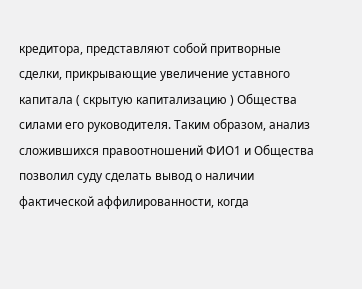кредитора, представляют собой притворные сделки, прикрывающие увеличение уставного капитала ( скрытую капитализацию ) Общества силами его руководителя. Таким образом, анализ сложившихся правоотношений ФИО1 и Общества позволил суду сделать вывод о наличии фактической аффилированности, когда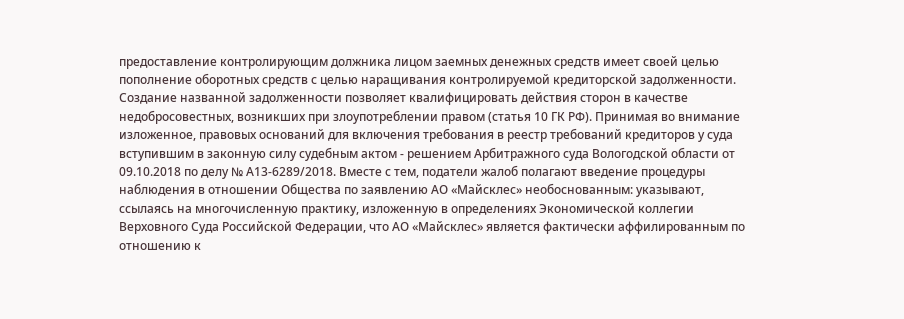предоставление контролирующим должника лицом заемных денежных средств имеет своей целью пополнение оборотных средств с целью наращивания контролируемой кредиторской задолженности. Создание названной задолженности позволяет квалифицировать действия сторон в качестве недобросовестных, возникших при злоупотреблении правом (статья 10 ГК РФ). Принимая во внимание изложенное, правовых оснований для включения требования в реестр требований кредиторов у суда
вступившим в законную силу судебным актом - решением Арбитражного суда Вологодской области от 09.10.2018 по делу № А13-6289/2018. Вместе с тем, податели жалоб полагают введение процедуры наблюдения в отношении Общества по заявлению АО «Майсклес» необоснованным: указывают, ссылаясь на многочисленную практику, изложенную в определениях Экономической коллегии Верховного Суда Российской Федерации, что АО «Майсклес» является фактически аффилированным по отношению к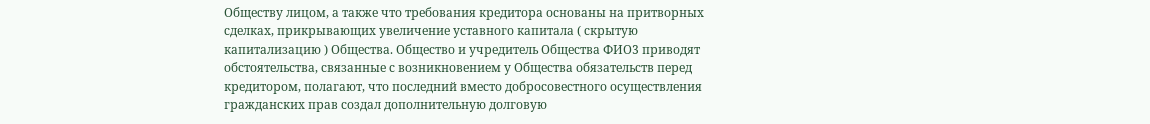Обществу лицом, а также что требования кредитора основаны на притворных сделках, прикрывающих увеличение уставного капитала ( скрытую капитализацию ) Общества. Общество и учредитель Общества ФИО3 приводят обстоятельства, связанные с возникновением у Общества обязательств перед кредитором, полагают, что последний вместо добросовестного осуществления гражданских прав создал дополнительную долговую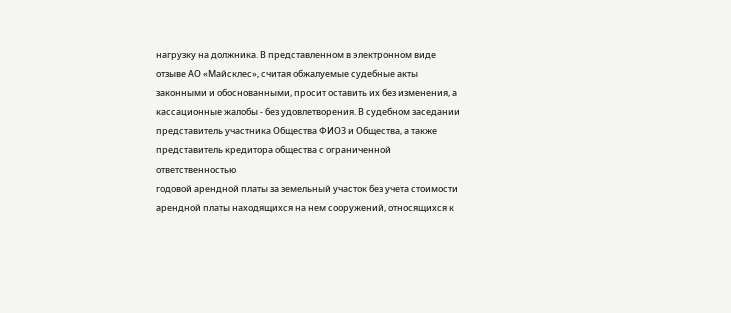нагрузку на должника. В представленном в электронном виде отзыве АО «Майсклес», считая обжалуемые судебные акты законными и обоснованными, просит оставить их без изменения, а кассационные жалобы - без удовлетворения. В судебном заседании представитель участника Общества ФИО3 и Общества, а также представитель кредитора общества с ограниченной ответственностью
годовой арендной платы за земельный участок без учета стоимости арендной платы находящихся на нем сооружений, относящихся к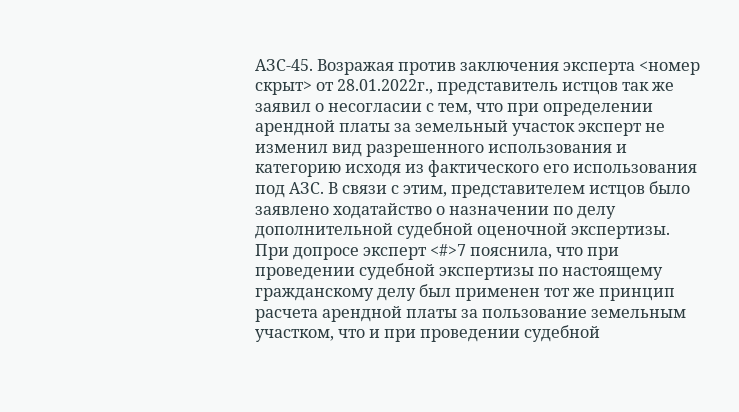АЗС-45. Возражая против заключения эксперта <номер скрыт> от 28.01.2022г., представитель истцов так же заявил о несогласии с тем, что при определении арендной платы за земельный участок эксперт не изменил вид разрешенного использования и категорию исходя из фактического его использования под АЗС. В связи с этим, представителем истцов было заявлено ходатайство о назначении по делу дополнительной судебной оценочной экспертизы. При допросе эксперт <#>7 пояснила, что при проведении судебной экспертизы по настоящему гражданскому делу был применен тот же принцип расчета арендной платы за пользование земельным участком, что и при проведении судебной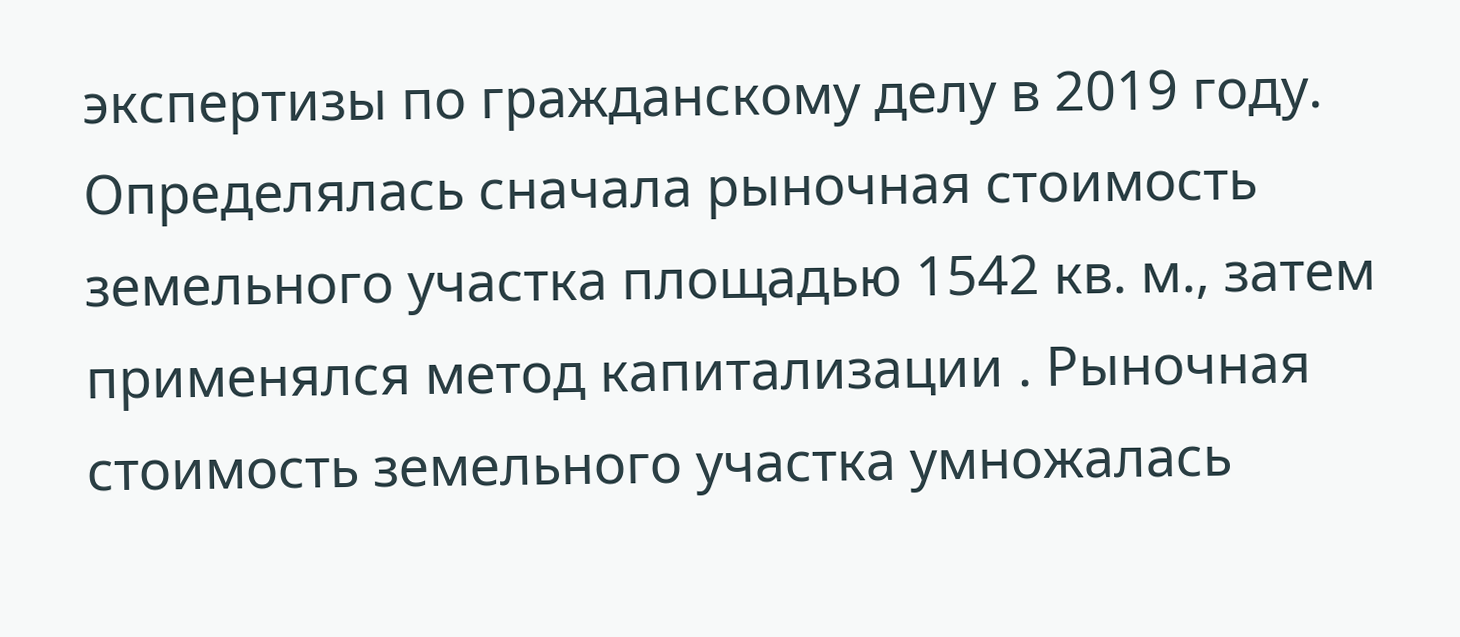экспертизы по гражданскому делу в 2019 году. Определялась сначала рыночная стоимость земельного участка площадью 1542 кв. м., затем применялся метод капитализации . Рыночная стоимость земельного участка умножалась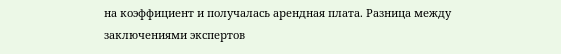на коэффициент и получалась арендная плата. Разница между заключениями экспертов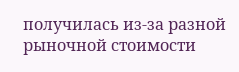получилась из-за разной рыночной стоимости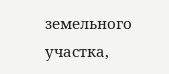земельного участка,